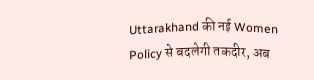Uttarakhand की नई Women Policy से बदलेगी तकदीर, अब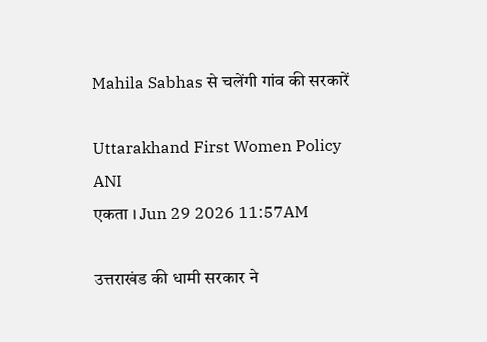Mahila Sabhas से चलेंगी गांव की सरकारें

Uttarakhand First Women Policy
ANI
एकता । Jun 29 2026 11:57AM

उत्तराखंड की धामी सरकार ने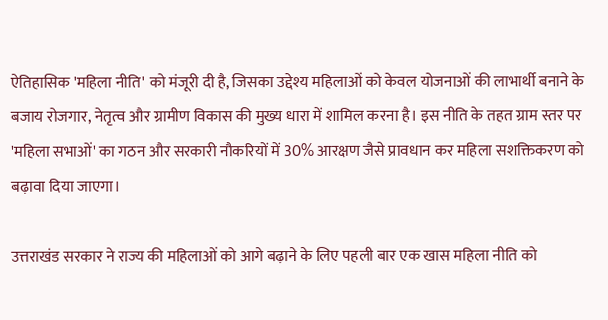ऐतिहासिक 'महिला नीति' को मंजूरी दी है, जिसका उद्देश्य महिलाओं को केवल योजनाओं की लाभार्थी बनाने के बजाय रोजगार, नेतृत्व और ग्रामीण विकास की मुख्य धारा में शामिल करना है। इस नीति के तहत ग्राम स्तर पर 'महिला सभाओं' का गठन और सरकारी नौकरियों में 30% आरक्षण जैसे प्रावधान कर महिला सशक्तिकरण को बढ़ावा दिया जाएगा।

उत्तराखंड सरकार ने राज्य की महिलाओं को आगे बढ़ाने के लिए पहली बार एक खास महिला नीति को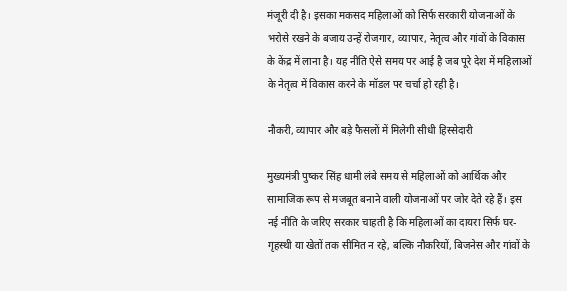मंजूरी दी है। इसका मकसद महिलाओं को सिर्फ सरकारी योजनाओं के भरोसे रखने के बजाय उन्हें रोजगार, व्यापार, नेतृत्व और गांवों के विकास के केंद्र में लाना है। यह नीति ऐसे समय पर आई है जब पूरे देश में महिलाओं के नेतृत्व में विकास करने के मॉडल पर चर्चा हो रही है।

नौकरी, व्यापार और बड़े फैसलों में मिलेगी सीधी हिस्सेदारी

मुख्यमंत्री पुष्कर सिंह धामी लंबे समय से महिलाओं को आर्थिक और सामाजिक रूप से मजबूत बनाने वाली योजनाओं पर जोर देते रहे हैं। इस नई नीति के जरिए सरकार चाहती है कि महिलाओं का दायरा सिर्फ घर-गृहस्थी या खेतों तक सीमित न रहे, बल्कि नौकरियों, बिजनेस और गांवों के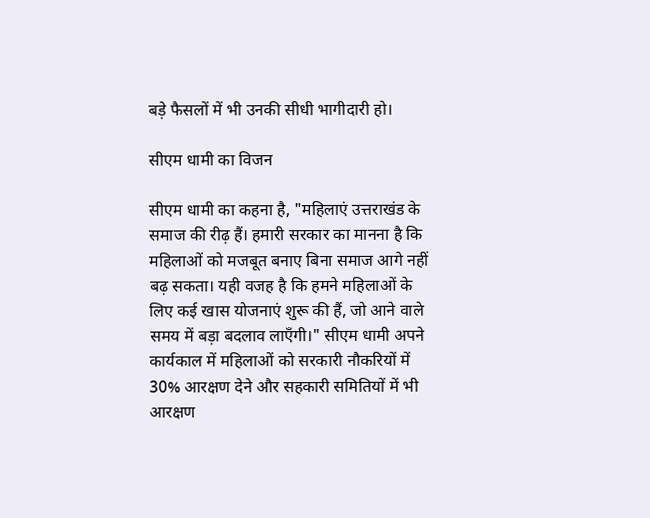बड़े फैसलों में भी उनकी सीधी भागीदारी हो।

सीएम धामी का विजन

सीएम धामी का कहना है, "महिलाएं उत्तराखंड के समाज की रीढ़ हैं। हमारी सरकार का मानना है कि महिलाओं को मजबूत बनाए बिना समाज आगे नहीं बढ़ सकता। यही वजह है कि हमने महिलाओं के लिए कई खास योजनाएं शुरू की हैं, जो आने वाले समय में बड़ा बदलाव लाएँगी।" सीएम धामी अपने कार्यकाल में महिलाओं को सरकारी नौकरियों में 30% आरक्षण देने और सहकारी समितियों में भी आरक्षण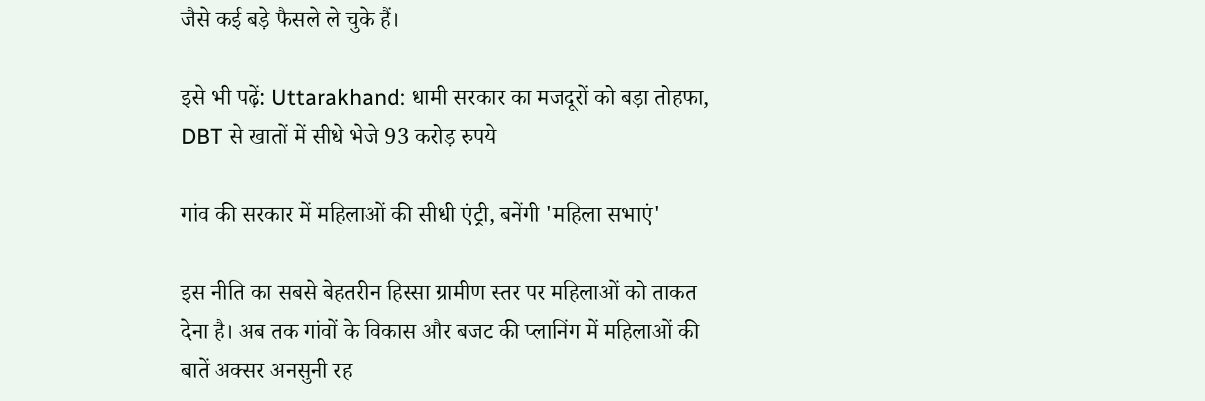जैसे कई बड़े फैसले ले चुके हैं।

इसे भी पढ़ें: Uttarakhand: धामी सरकार का मजदूरों को बड़ा तोहफा, DBT से खातों में सीधे भेजे 93 करोड़ रुपये

गांव की सरकार में महिलाओं की सीधी एंट्री, बनेंगी 'महिला सभाएं'

इस नीति का सबसे बेहतरीन हिस्सा ग्रामीण स्तर पर महिलाओं को ताकत देना है। अब तक गांवों के विकास और बजट की प्लानिंग में महिलाओं की बातें अक्सर अनसुनी रह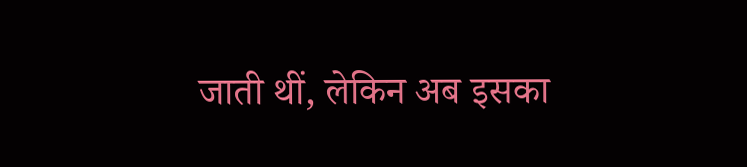जाती थीं, लेकिन अब इसका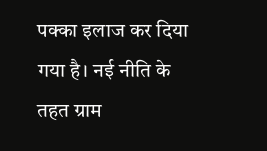पक्का इलाज कर दिया गया है। नई नीति के तहत ग्राम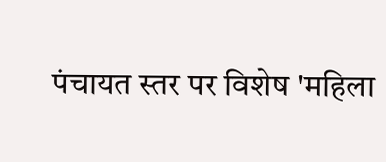पंचायत स्तर पर विशेष 'महिला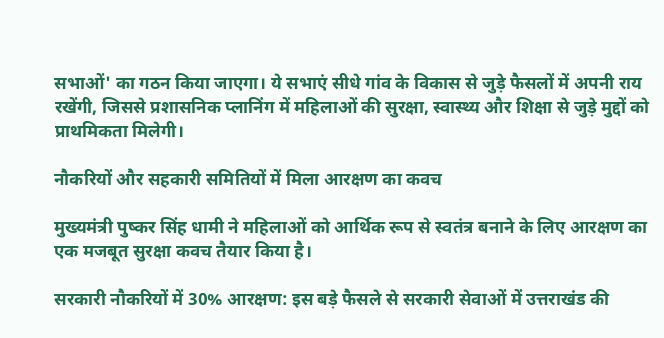सभाओं' का गठन किया जाएगा। ये सभाएं सीधे गांव के विकास से जुड़े फैसलों में अपनी राय रखेंगी, जिससे प्रशासनिक प्लानिंग में महिलाओं की सुरक्षा, स्वास्थ्य और शिक्षा से जुड़े मुद्दों को प्राथमिकता मिलेगी।

नौकरियों और सहकारी समितियों में मिला आरक्षण का कवच

मुख्यमंत्री पुष्कर सिंह धामी ने महिलाओं को आर्थिक रूप से स्वतंत्र बनाने के लिए आरक्षण का एक मजबूत सुरक्षा कवच तैयार किया है।

सरकारी नौकरियों में 30% आरक्षण: इस बड़े फैसले से सरकारी सेवाओं में उत्तराखंड की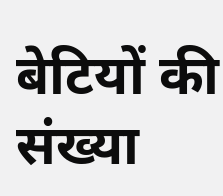बेटियों की संख्या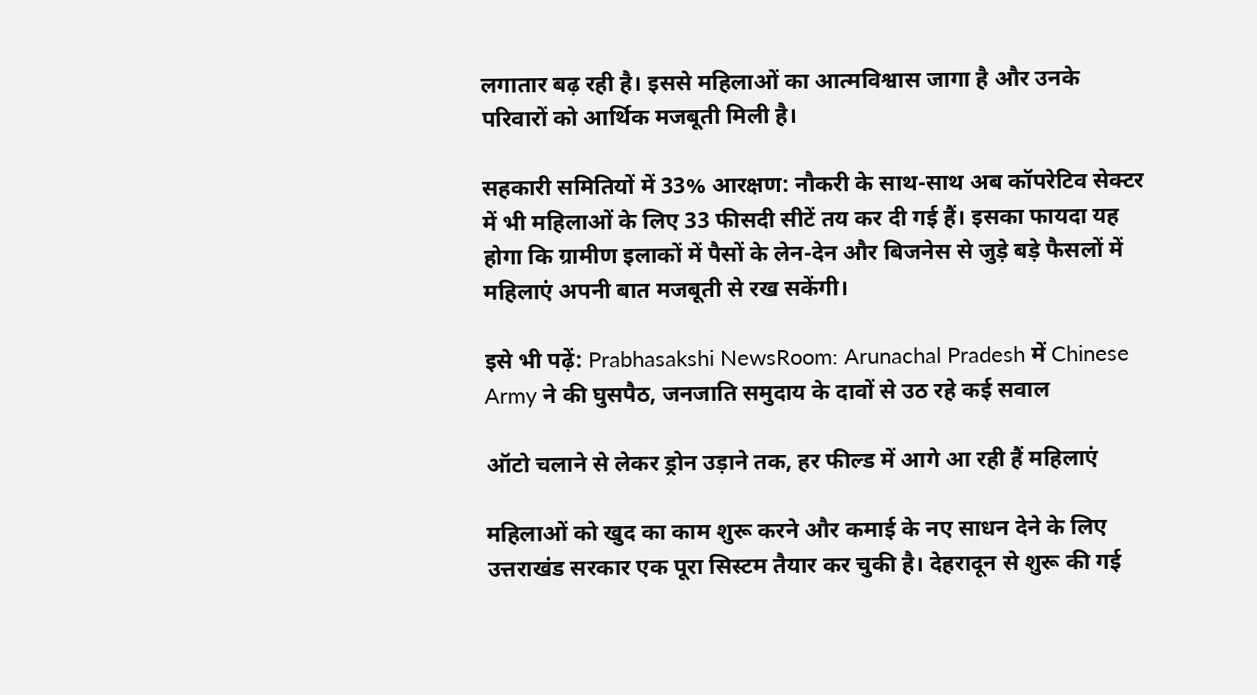लगातार बढ़ रही है। इससे महिलाओं का आत्मविश्वास जागा है और उनके परिवारों को आर्थिक मजबूती मिली है।

सहकारी समितियों में 33% आरक्षण: नौकरी के साथ-साथ अब कॉपरेटिव सेक्टर में भी महिलाओं के लिए 33 फीसदी सीटें तय कर दी गई हैं। इसका फायदा यह होगा कि ग्रामीण इलाकों में पैसों के लेन-देन और बिजनेस से जुड़े बड़े फैसलों में महिलाएं अपनी बात मजबूती से रख सकेंगी।

इसे भी पढ़ें: Prabhasakshi NewsRoom: Arunachal Pradesh में Chinese Army ने की घुसपैठ, जनजाति समुदाय के दावों से उठ रहे कई सवाल

ऑटो चलाने से लेकर ड्रोन उड़ाने तक, हर फील्ड में आगे आ रही हैं महिलाएं

महिलाओं को खुद का काम शुरू करने और कमाई के नए साधन देने के लिए उत्तराखंड सरकार एक पूरा सिस्टम तैयार कर चुकी है। देहरादून से शुरू की गई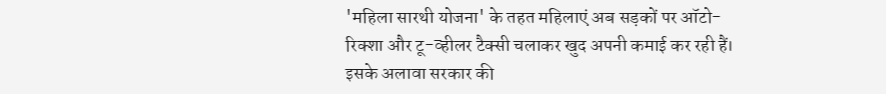'महिला सारथी योजना' के तहत महिलाएं अब सड़कों पर ऑटो-रिक्शा और टू-व्हीलर टैक्सी चलाकर खुद अपनी कमाई कर रही हैं। इसके अलावा सरकार की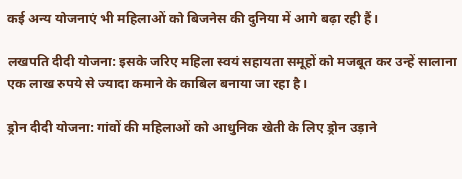कई अन्य योजनाएं भी महिलाओं को बिजनेस की दुनिया में आगे बढ़ा रही हैं।

लखपति दीदी योजना: इसके जरिए महिला स्वयं सहायता समूहों को मजबूत कर उन्हें सालाना एक लाख रुपये से ज्यादा कमाने के काबिल बनाया जा रहा है।

ड्रोन दीदी योजना: गांवों की महिलाओं को आधुनिक खेती के लिए ड्रोन उड़ाने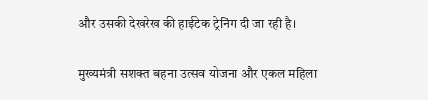और उसकी देखरेख की हाईटेक ट्रेनिंग दी जा रही है।

मुख्यमंत्री सशक्त बहना उत्सव योजना और एकल महिला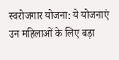स्वरोजगार योजना: ये योजनाएं उन महिलाओं के लिए बड़ा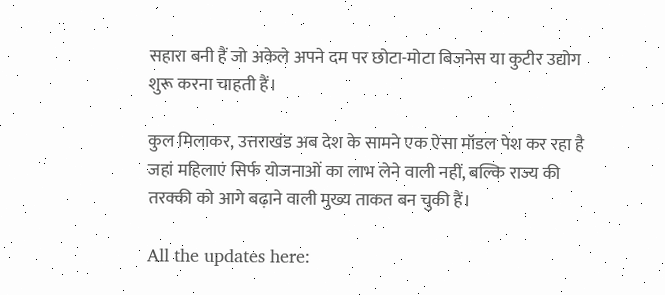सहारा बनी हैं जो अकेले अपने दम पर छोटा-मोटा बिजनेस या कुटीर उद्योग शुरू करना चाहती हैं।

कुल मिलाकर, उत्तराखंड अब देश के सामने एक ऐसा मॉडल पेश कर रहा है जहां महिलाएं सिर्फ योजनाओं का लाभ लेने वाली नहीं, बल्कि राज्य की तरक्की को आगे बढ़ाने वाली मुख्य ताकत बन चुकी हैं।

All the updates here: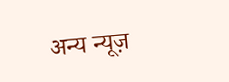अन्य न्यूज़